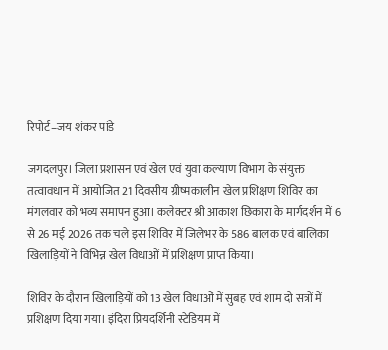रिपोर्ट–जय शंकर पांडे

जगदलपुर। जिला प्रशासन एवं खेल एवं युवा कल्याण विभाग के संयुक्त तत्वावधान में आयोजित 21 दिवसीय ग्रीष्मकालीन खेल प्रशिक्षण शिविर का मंगलवार को भव्य समापन हुआ। कलेक्टर श्री आकाश छिकारा के मार्गदर्शन में 6 से 26 मई 2026 तक चले इस शिविर में जिलेभर के 586 बालक एवं बालिका खिलाड़ियों ने विभिन्न खेल विधाओं में प्रशिक्षण प्राप्त किया।

शिविर के दौरान खिलाड़ियों को 13 खेल विधाओं में सुबह एवं शाम दो सत्रों में प्रशिक्षण दिया गया। इंदिरा प्रियदर्शिनी स्टेडियम में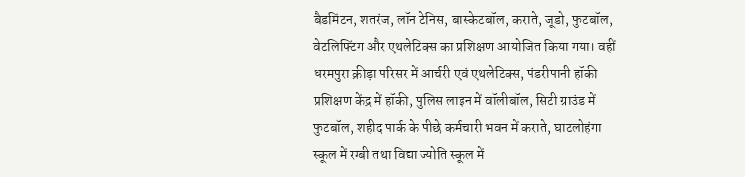बैडमिंटन, शतरंज, लॉन टेनिस, बास्केटबॉल, कराते, जूडो, फुटबॉल, वेटलिफ्टिंग और एथलेटिक्स का प्रशिक्षण आयोजित किया गया। वहीं धरमपुरा क्रीड़ा परिसर में आर्चरी एवं एथलेटिक्स, पंडरीपानी हॉकी प्रशिक्षण केंद्र में हॉकी, पुलिस लाइन में वॉलीबॉल, सिटी ग्राउंड में फुटबॉल, शहीद पार्क के पीछे कर्मचारी भवन में कराते, घाटलोहंगा स्कूल में रग्बी तथा विद्या ज्योति स्कूल में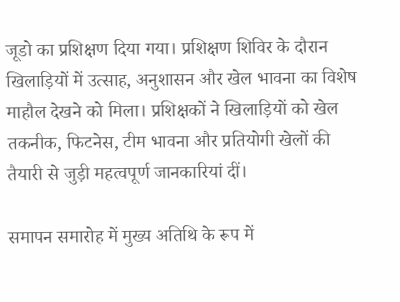जूडो का प्रशिक्षण दिया गया। प्रशिक्षण शिविर के दौरान खिलाड़ियों में उत्साह, अनुशासन और खेल भावना का विशेष माहौल देखने को मिला। प्रशिक्षकों ने खिलाड़ियों को खेल तकनीक, फिटनेस, टीम भावना और प्रतियोगी खेलों की तैयारी से जुड़ी महत्वपूर्ण जानकारियां दीं।

समापन समारोह में मुख्य अतिथि के रूप में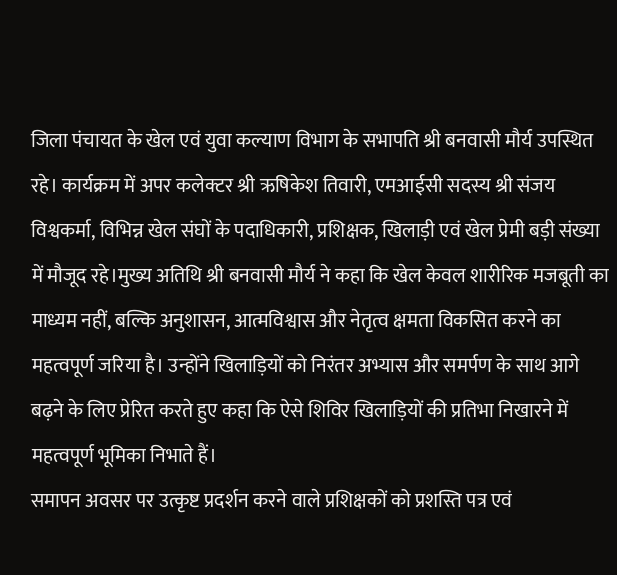जिला पंचायत के खेल एवं युवा कल्याण विभाग के सभापति श्री बनवासी मौर्य उपस्थित रहे। कार्यक्रम में अपर कलेक्टर श्री ऋषिकेश तिवारी, एमआईसी सदस्य श्री संजय विश्वकर्मा, विभिन्न खेल संघों के पदाधिकारी, प्रशिक्षक, खिलाड़ी एवं खेल प्रेमी बड़ी संख्या में मौजूद रहे।मुख्य अतिथि श्री बनवासी मौर्य ने कहा कि खेल केवल शारीरिक मजबूती का माध्यम नहीं, बल्कि अनुशासन, आत्मविश्वास और नेतृत्व क्षमता विकसित करने का महत्वपूर्ण जरिया है। उन्होंने खिलाड़ियों को निरंतर अभ्यास और समर्पण के साथ आगे बढ़ने के लिए प्रेरित करते हुए कहा कि ऐसे शिविर खिलाड़ियों की प्रतिभा निखारने में महत्वपूर्ण भूमिका निभाते हैं।
समापन अवसर पर उत्कृष्ट प्रदर्शन करने वाले प्रशिक्षकों को प्रशस्ति पत्र एवं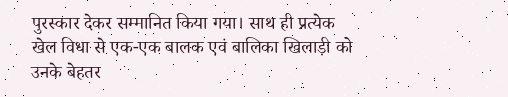पुरस्कार देकर सम्मानित किया गया। साथ ही प्रत्येक खेल विधा से एक-एक बालक एवं बालिका खिलाड़ी को उनके बेहतर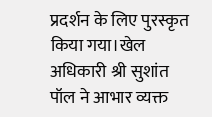प्रदर्शन के लिए पुरस्कृत किया गया।खेल अधिकारी श्री सुशांत पॉल ने आभार व्यक्त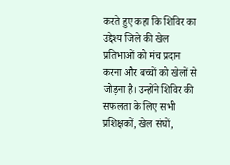करते हुए कहा कि शिविर का उद्देश्य जिले की खेल प्रतिभाओं को मंच प्रदान करना और बच्चों को खेलों से जोड़ना है। उन्होंने शिविर की सफलता के लिए सभी प्रशिक्षकों, खेल संघों,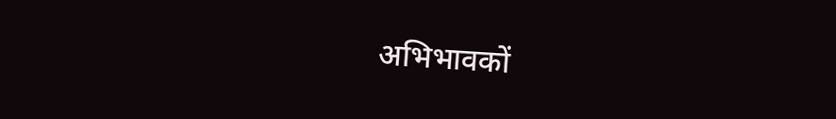अभिभावकों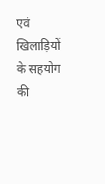एवं खिलाड़ियों के सहयोग की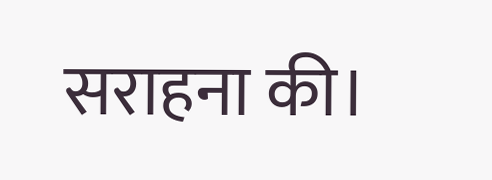सराहना की।